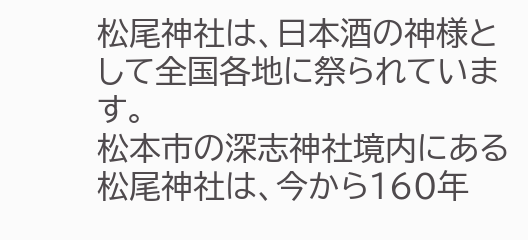松尾神社は、日本酒の神様として全国各地に祭られています。
松本市の深志神社境内にある松尾神社は、今から160年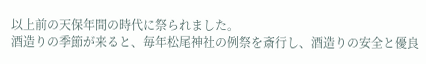以上前の天保年間の時代に祭られました。
酒造りの季節が来ると、毎年松尾神社の例祭を斎行し、酒造りの安全と優良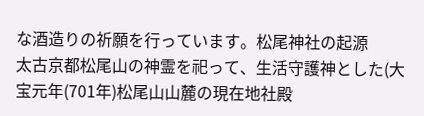な酒造りの祈願を行っています。松尾神社の起源
太古京都松尾山の神霊を祀って、生活守護神とした(大宝元年(701年)松尾山山麓の現在地社殿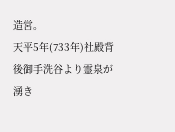造営。
天平5年(733年)社殿背後御手洗谷より霊泉が湧き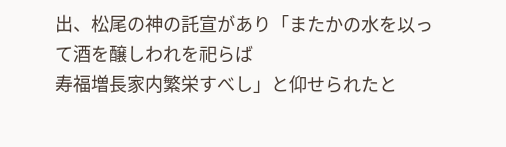出、松尾の神の託宣があり「またかの水を以って酒を醸しわれを祀らば
寿福増長家内繁栄すべし」と仰せられたと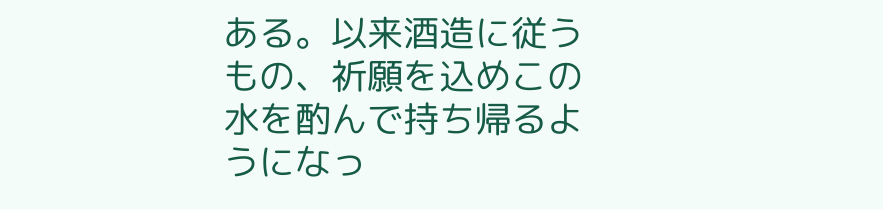ある。以来酒造に従うもの、祈願を込めこの水を酌んで持ち帰るようになっ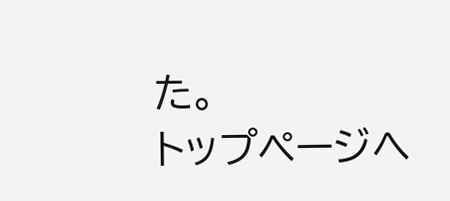た。
トップページへ